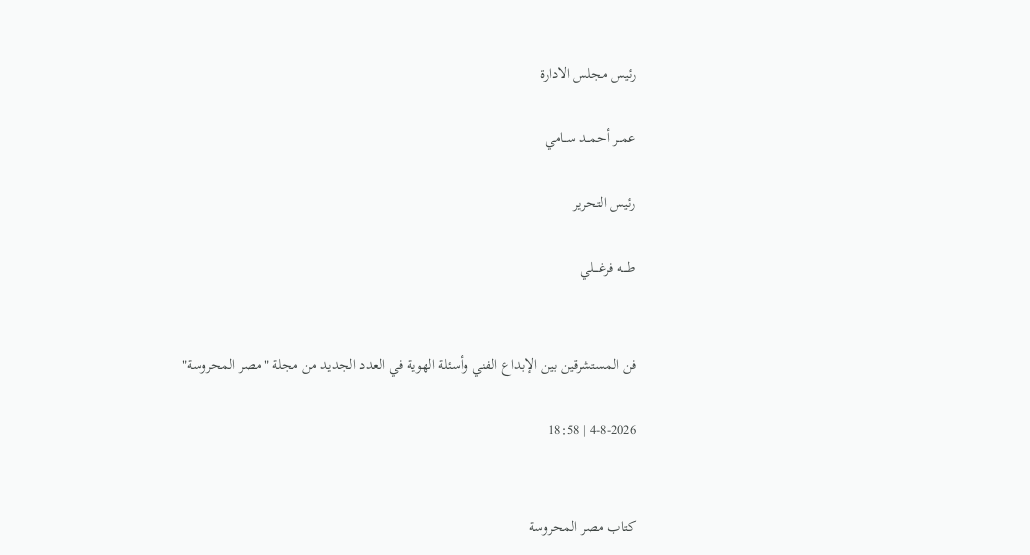رئيس مجلس الادارة

عمــر أحمــد ســامي

رئيس التحرير

طــــه فرغــــلي


فن المستشرقين بين الإبداع الفني وأسئلة الهوية في العدد الجديد من مجلة "مصر المحروسة"

4-8-2026 | 18:58


كتاب مصر المحروسة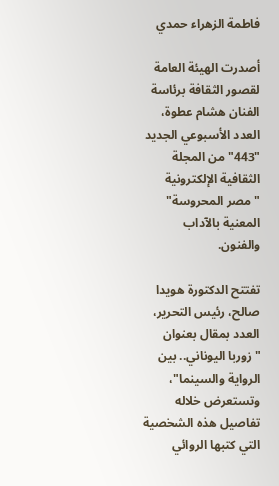فاطمة الزهراء حمدي

أصدرت الهيئة العامة لقصور الثقافة برئاسة الفنان هشام عطوة، العدد الأسبوعي الجديد "443" من المجلة الثقافية الإلكترونية "مصر المحروسة" المعنية بالآداب والفنون.

تفتتح الدكتورة هويدا صالح، رئيس التحرير، العدد بمقال بعنوان "زوربا اليوناني.. بين الرواية والسينما"، وتستعرض خلاله تفاصيل هذه الشخصية التي كتبها الروائي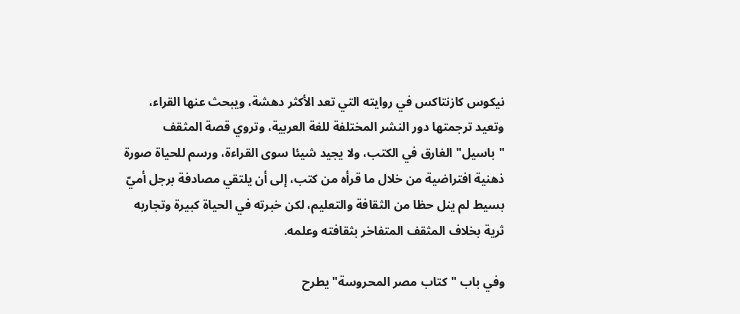نيكوس كازنتاكس في روايته التي تعد الأكثر دهشة، ويبحث عنها القراء، وتعيد ترجمتها دور النشر المختلفة للغة العربية، وتروي قصة المثقف "باسيل" الغارق في الكتب، ولا يجيد شيئا سوى القراءة، ورسم للحياة صورة ذهنية افتراضية من خلال ما قرأه من كتب، إلى أن يلتقي مصادفة برجل أميّ بسيط لم ينل حظا من الثقافة والتعليم، لكن خبرته في الحياة كبيرة وتجاربه ثرية بخلاف المثقف المتفاخر بثقافته وعلمه.

وفي باب "كتاب مصر المحروسة" يطرح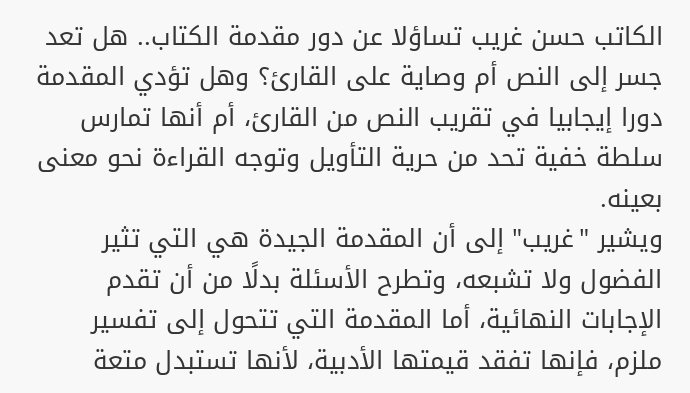الكاتب حسن غريب تساؤلا عن دور مقدمة الكتاب.. هل تعد جسر إلى النص أم وصاية على القارئ؟ وهل تؤدي المقدمة دورا إيجابيا في تقريب النص من القارئ، أم أنها تمارس سلطة خفية تحد من حرية التأويل وتوجه القراءة نحو معنى بعينه.
ويشير "غريب" إلى أن المقدمة الجيدة هي التي تثير الفضول ولا تشبعه، وتطرح الأسئلة بدلًا من أن تقدم الإجابات النهائية، أما المقدمة التي تتحول إلى تفسير ملزم، فإنها تفقد قيمتها الأدبية، لأنها تستبدل متعة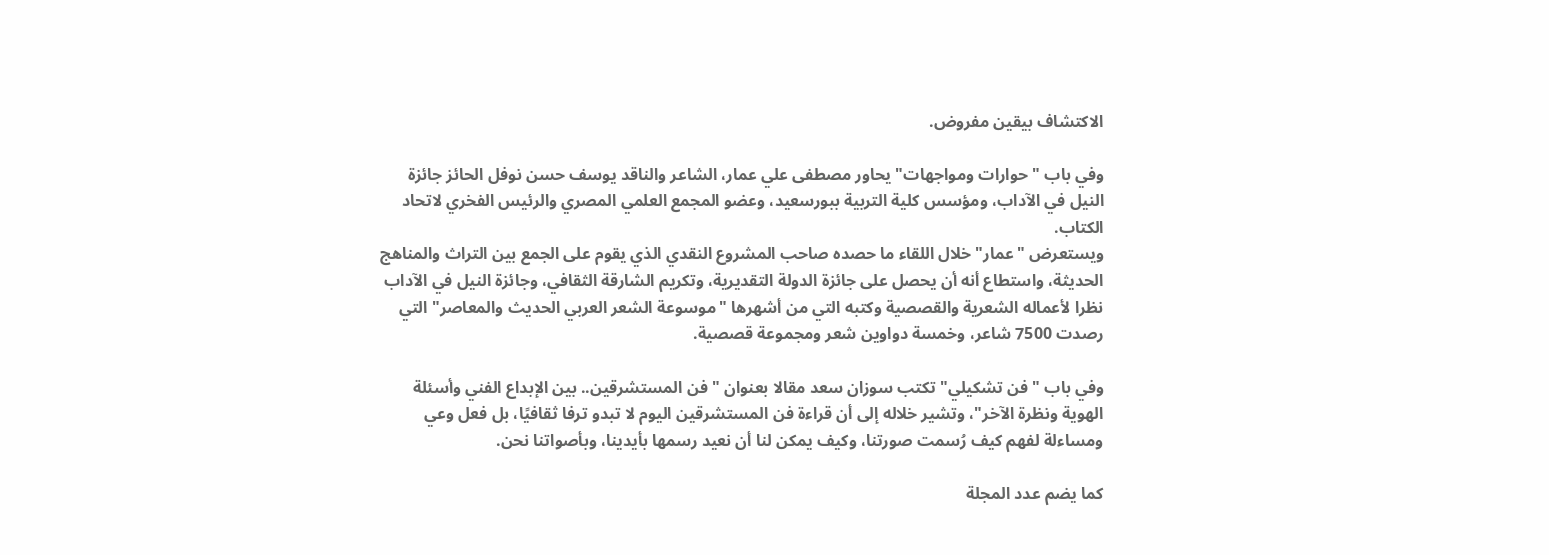الاكتشاف بيقين مفروض.

وفي باب "حوارات ومواجهات" يحاور مصطفى علي عمار، الشاعر والناقد يوسف حسن نوفل الحائز جائزة النيل في الآداب، ومؤسس كلية التربية ببورسعيد، وعضو المجمع العلمي المصري والرئيس الفخري لاتحاد الكتاب.
ويستعرض "عمار" خلال اللقاء ما حصده صاحب المشروع النقدي الذي يقوم على الجمع بين التراث والمناهج الحديثة، واستطاع أنه أن يحصل على جائزة الدولة التقديرية، وتكريم الشارقة الثقافي، وجائزة النيل في الآداب نظرا لأعماله الشعرية والقصصية وكتبه التي من أشهرها "موسوعة الشعر العربي الحديث والمعاصر" التي رصدت 7500 شاعر، وخمسة دواوين شعر ومجموعة قصصية.

وفي باب "فن تشكيلي" تكتب سوزان سعد مقالا بعنوان "فن المستشرقين.. بين الإبداع الفني وأسئلة الهوية ونظرة الآخر"، وتشير خلاله إلى أن قراءة فن المستشرقين اليوم لا تبدو ترفا ثقافيًا، بل فعل وعي ومساءلة لفهم كيف رُسمت صورتنا، وكيف يمكن لنا أن نعيد رسمها بأيدينا، وبأصواتنا نحن.

كما يضم عدد المجلة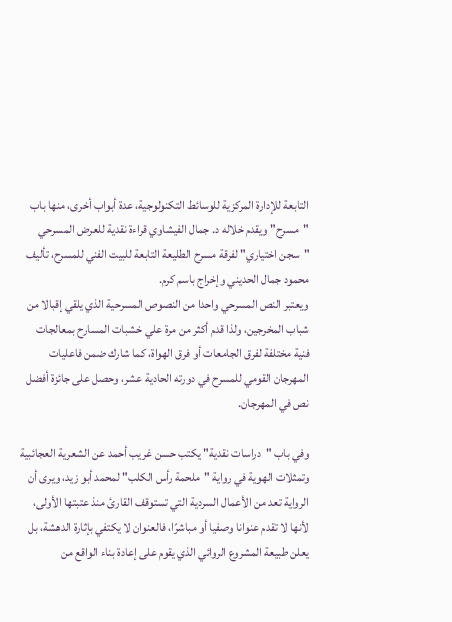التابعة للإدارة المركزية للوسائط التكنولوجية، عدة أبواب أخرى، منها باب "مسرح" ويقدم خلاله د. جمال الفيشاوي قراءة نقدية للعرض المسرحي "سجن اختياري" لفرقة مسرح الطليعة التابعة للبيت الفني للمسرح، تأليف محمود جمال الحديني وإخراج باسم كرم.
ويعتبر النص المسرحي واحدا من النصوص المسرحية الذي يلقي إقبالا من شباب المخرجين، ولذا قدم أكثر من مرة علي خشبات المسارح بمعالجات فنية مختلفة لفرق الجامعات أو فرق الهواة، كما شارك ضمن فاعليات المهرجان القومي للمسرح في دورته الحادية عشر، وحصل على جائزة أفضل نص في المهرجان.

وفي باب "دراسات نقدية" يكتب حسن غريب أحمد عن الشعرية العجائبية وتمثلات الهوية في رواية "ملحمة رأس الكلب" لمحمد أبو زيد، ويرى أن الرواية تعد من الأعمال السردية التي تستوقف القارئ منذ عتبتها الأولى، لأنها لا تقدم عنوانا وصفيا أو مباشرًا، فالعنوان لا يكتفي بإثارة الدهشة، بل يعلن طبيعة المشروع الروائي الذي يقوم على إعادة بناء الواقع من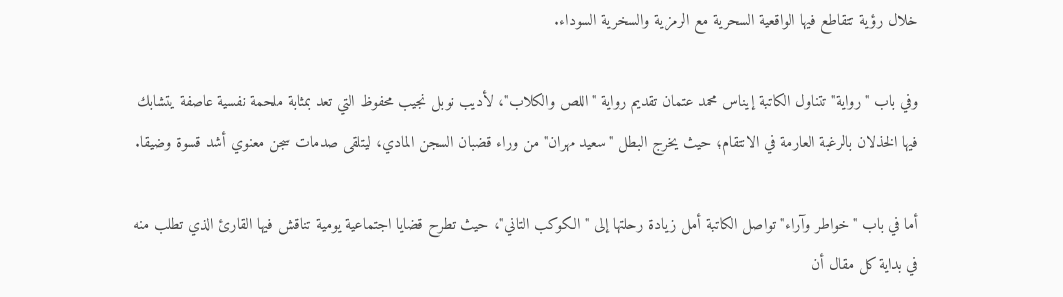خلال رؤية تتقاطع فيها الواقعية السحرية مع الرمزية والسخرية السوداء.

وفي باب "رواية" تتناول الكاتبة إيناس محمد عتمان تقديم رواية "اللص والكلاب"، لأديب نوبل نجيب محفوظ التي تعد بمثابة ملحمة نفسية عاصفة يتشابك فيها الخذلان بالرغبة العارمة في الانتقام؛ حيث يخرج البطل "سعيد مهران" من وراء قضبان السجن المادي، ليتلقى صدمات سجن معنوي أشد قسوة وضيقا.

أما في باب "خواطر وآراء" تواصل الكاتبة أمل زيادة رحلتها إلى "الكوكب التاني"، حيث تطرح قضايا اجتماعية يومية تناقش فيها القارئ الذي تطلب منه في بداية كل مقال أن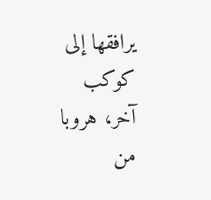يرافقها إلى كوكب آخر، هروبا من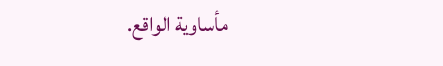مأساوية الواقع.